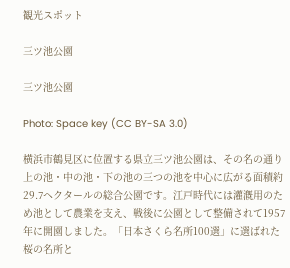観光スポット

三ツ池公園

三ツ池公園

Photo: Space key (CC BY-SA 3.0)

横浜市鶴見区に位置する県立三ツ池公園は、その名の通り上の池・中の池・下の池の三つの池を中心に広がる面積約29.7ヘクタールの総合公園です。江戸時代には灌漑用のため池として農業を支え、戦後に公園として整備されて1957年に開園しました。「日本さくら名所100選」に選ばれた桜の名所と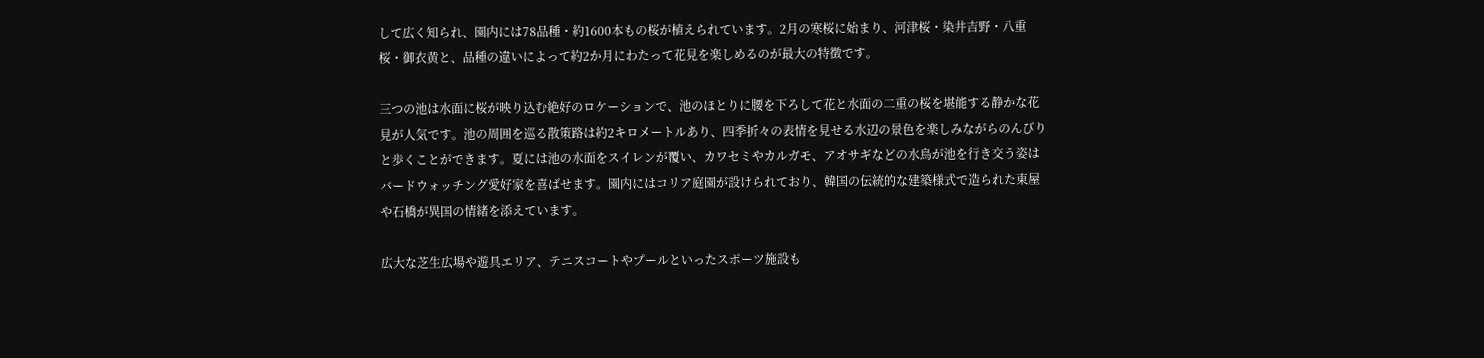して広く知られ、園内には78品種・約1600本もの桜が植えられています。2月の寒桜に始まり、河津桜・染井吉野・八重桜・御衣黄と、品種の違いによって約2か月にわたって花見を楽しめるのが最大の特徴です。

三つの池は水面に桜が映り込む絶好のロケーションで、池のほとりに腰を下ろして花と水面の二重の桜を堪能する静かな花見が人気です。池の周囲を巡る散策路は約2キロメートルあり、四季折々の表情を見せる水辺の景色を楽しみながらのんびりと歩くことができます。夏には池の水面をスイレンが覆い、カワセミやカルガモ、アオサギなどの水鳥が池を行き交う姿はバードウォッチング愛好家を喜ばせます。園内にはコリア庭園が設けられており、韓国の伝統的な建築様式で造られた東屋や石橋が異国の情緒を添えています。

広大な芝生広場や遊具エリア、テニスコートやプールといったスポーツ施設も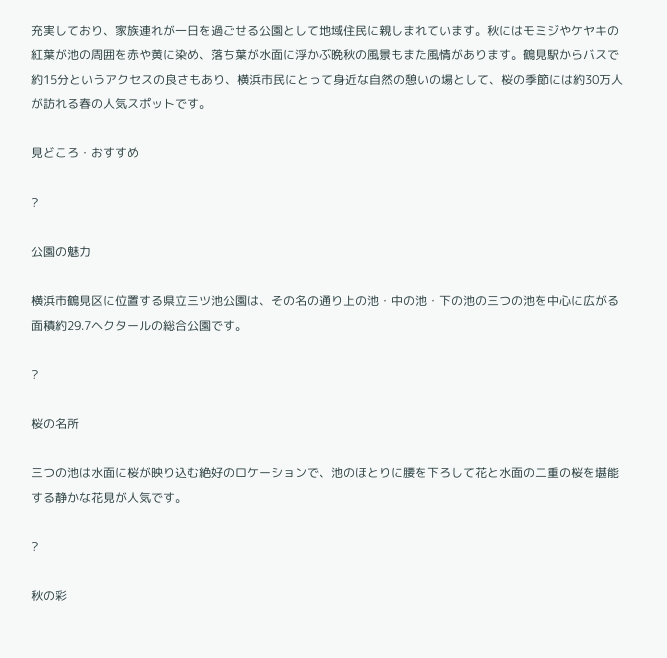充実しており、家族連れが一日を過ごせる公園として地域住民に親しまれています。秋にはモミジやケヤキの紅葉が池の周囲を赤や黄に染め、落ち葉が水面に浮かぶ晩秋の風景もまた風情があります。鶴見駅からバスで約15分というアクセスの良さもあり、横浜市民にとって身近な自然の憩いの場として、桜の季節には約30万人が訪れる春の人気スポットです。

見どころ・おすすめ

?

公園の魅力

横浜市鶴見区に位置する県立三ツ池公園は、その名の通り上の池・中の池・下の池の三つの池を中心に広がる面積約29.7ヘクタールの総合公園です。

?

桜の名所

三つの池は水面に桜が映り込む絶好のロケーションで、池のほとりに腰を下ろして花と水面の二重の桜を堪能する静かな花見が人気です。

?

秋の彩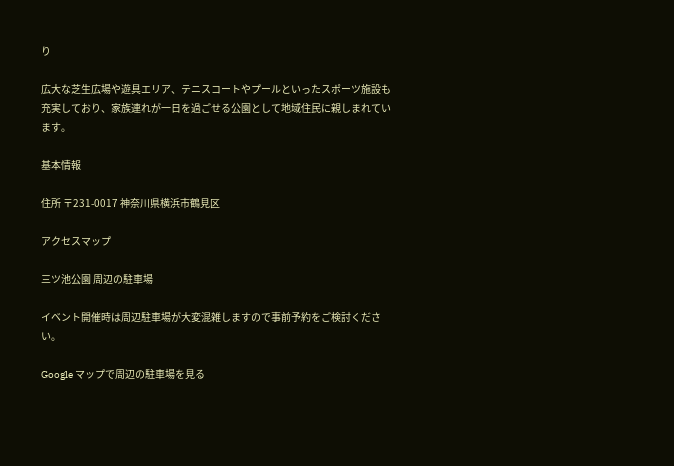り

広大な芝生広場や遊具エリア、テニスコートやプールといったスポーツ施設も充実しており、家族連れが一日を過ごせる公園として地域住民に親しまれています。

基本情報

住所 〒231-0017 神奈川県横浜市鶴見区

アクセスマップ

三ツ池公園 周辺の駐車場

イベント開催時は周辺駐車場が大変混雑しますので事前予約をご検討ください。

Google マップで周辺の駐車場を見る